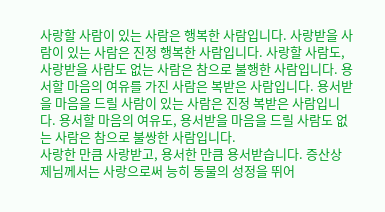사랑할 사람이 있는 사람은 행복한 사람입니다. 사랑받을 사람이 있는 사람은 진정 행복한 사람입니다. 사랑할 사람도, 사랑받을 사람도 없는 사람은 참으로 불행한 사람입니다. 용서할 마음의 여유를 가진 사람은 복받은 사람입니다. 용서받을 마음을 드릴 사람이 있는 사람은 진정 복받은 사람입니다. 용서할 마음의 여유도, 용서받을 마음을 드릴 사람도 없는 사람은 참으로 불쌍한 사람입니다.
사랑한 만큼 사랑받고, 용서한 만큼 용서받습니다. 증산상제님께서는 사랑으로써 능히 동물의 성정을 뛰어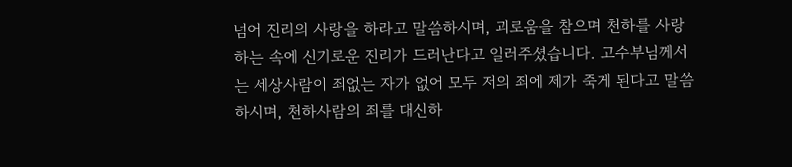넘어 진리의 사랑을 하라고 말씀하시며, 괴로움을 참으며 천하를 사랑하는 속에 신기로운 진리가 드러난다고 일러주셨습니다. 고수부님께서는 세상사람이 죄없는 자가 없어 모두 저의 죄에 제가 죽게 된다고 말씀하시며, 천하사람의 죄를 대신하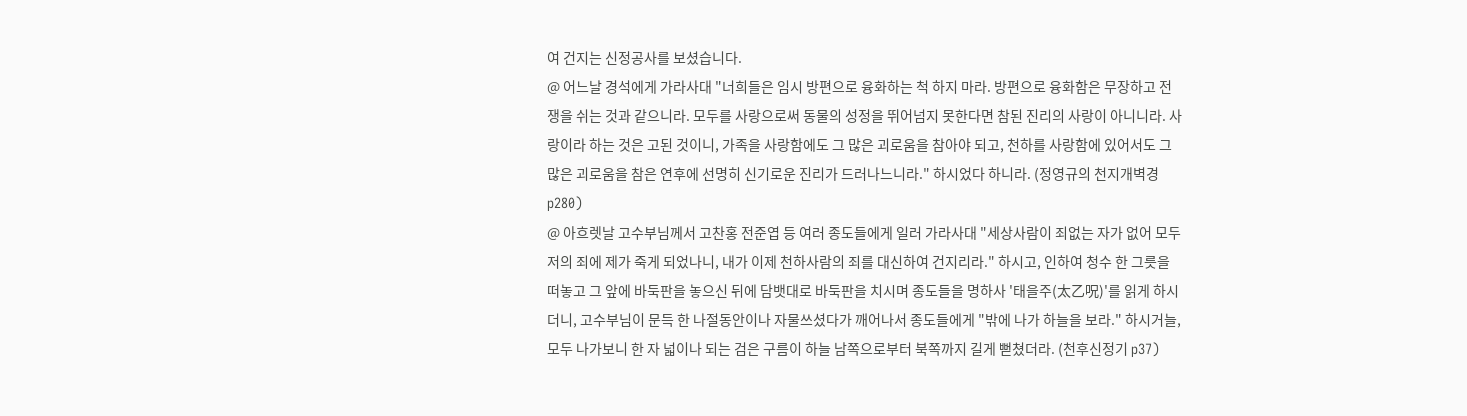여 건지는 신정공사를 보셨습니다.
@ 어느날 경석에게 가라사대 "너희들은 임시 방편으로 융화하는 척 하지 마라. 방편으로 융화함은 무장하고 전쟁을 쉬는 것과 같으니라. 모두를 사랑으로써 동물의 성정을 뛰어넘지 못한다면 참된 진리의 사랑이 아니니라. 사랑이라 하는 것은 고된 것이니, 가족을 사랑함에도 그 많은 괴로움을 참아야 되고, 천하를 사랑함에 있어서도 그 많은 괴로움을 참은 연후에 선명히 신기로운 진리가 드러나느니라." 하시었다 하니라. (정영규의 천지개벽경 p280)
@ 아흐렛날 고수부님께서 고찬홍 전준엽 등 여러 종도들에게 일러 가라사대 "세상사람이 죄없는 자가 없어 모두 저의 죄에 제가 죽게 되었나니, 내가 이제 천하사람의 죄를 대신하여 건지리라." 하시고, 인하여 청수 한 그릇을 떠놓고 그 앞에 바둑판을 놓으신 뒤에 담뱃대로 바둑판을 치시며 종도들을 명하사 '태을주(太乙呪)'를 읽게 하시더니, 고수부님이 문득 한 나절동안이나 자물쓰셨다가 깨어나서 종도들에게 "밖에 나가 하늘을 보라." 하시거늘, 모두 나가보니 한 자 넓이나 되는 검은 구름이 하늘 남쪽으로부터 북쪽까지 길게 뻗쳤더라. (천후신정기 p37)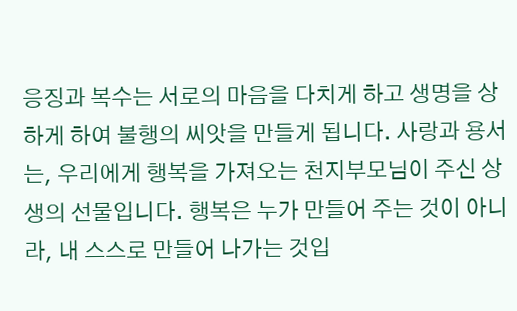응징과 복수는 서로의 마음을 다치게 하고 생명을 상하게 하여 불행의 씨앗을 만들게 됩니다. 사랑과 용서는, 우리에게 행복을 가져오는 천지부모님이 주신 상생의 선물입니다. 행복은 누가 만들어 주는 것이 아니라, 내 스스로 만들어 나가는 것입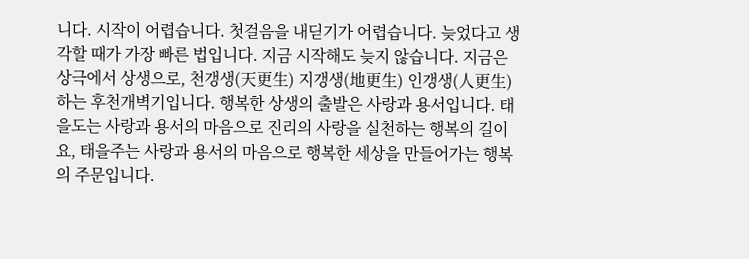니다. 시작이 어렵습니다. 첫걸음을 내딛기가 어렵습니다. 늦었다고 생각할 때가 가장 빠른 법입니다. 지금 시작해도 늦지 않습니다. 지금은 상극에서 상생으로, 천갱생(天更生) 지갱생(地更生) 인갱생(人更生)하는 후천개벽기입니다. 행복한 상생의 출발은 사랑과 용서입니다. 태을도는 사랑과 용서의 마음으로 진리의 사랑을 실천하는 행복의 길이요, 태을주는 사랑과 용서의 마음으로 행복한 세상을 만들어가는 행복의 주문입니다.